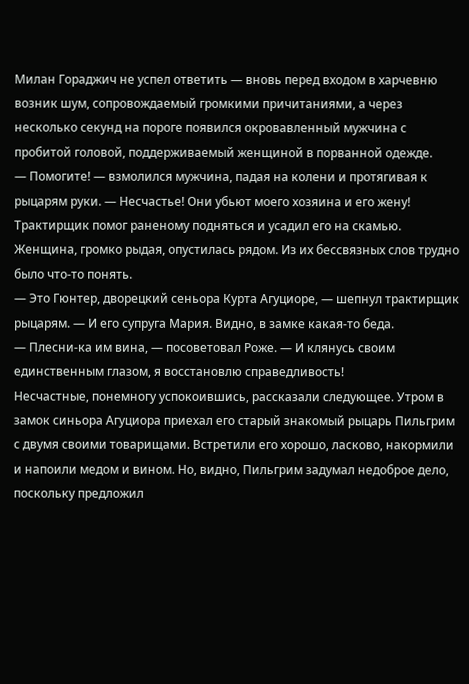Милан Гораджич не успел ответить — вновь перед входом в харчевню возник шум, сопровождаемый громкими причитаниями, а через несколько секунд на пороге появился окровавленный мужчина с пробитой головой, поддерживаемый женщиной в порванной одежде.
— Помогите! — взмолился мужчина, падая на колени и протягивая к рыцарям руки. — Несчастье! Они убьют моего хозяина и его жену!
Трактирщик помог раненому подняться и усадил его на скамью. Женщина, громко рыдая, опустилась рядом. Из их бессвязных слов трудно было что-то понять.
— Это Гюнтер, дворецкий сеньора Курта Агуциоре, — шепнул трактирщик рыцарям. — И его супруга Мария. Видно, в замке какая-то беда.
— Плесни-ка им вина, — посоветовал Роже. — И клянусь своим единственным глазом, я восстановлю справедливость!
Несчастные, понемногу успокоившись, рассказали следующее. Утром в замок синьора Агуциора приехал его старый знакомый рыцарь Пильгрим с двумя своими товарищами. Встретили его хорошо, ласково, накормили и напоили медом и вином. Но, видно, Пильгрим задумал недоброе дело, поскольку предложил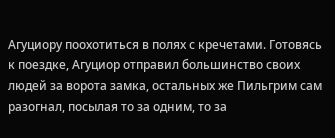Агуциору поохотиться в полях с кречетами. Готовясь к поездке, Агуциор отправил большинство своих людей за ворота замка, остальных же Пильгрим сам разогнал, посылая то за одним, то за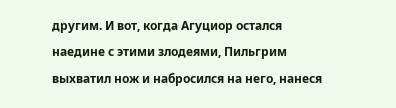другим. И вот, когда Агуциор остался наедине с этими злодеями, Пильгрим выхватил нож и набросился на него, нанеся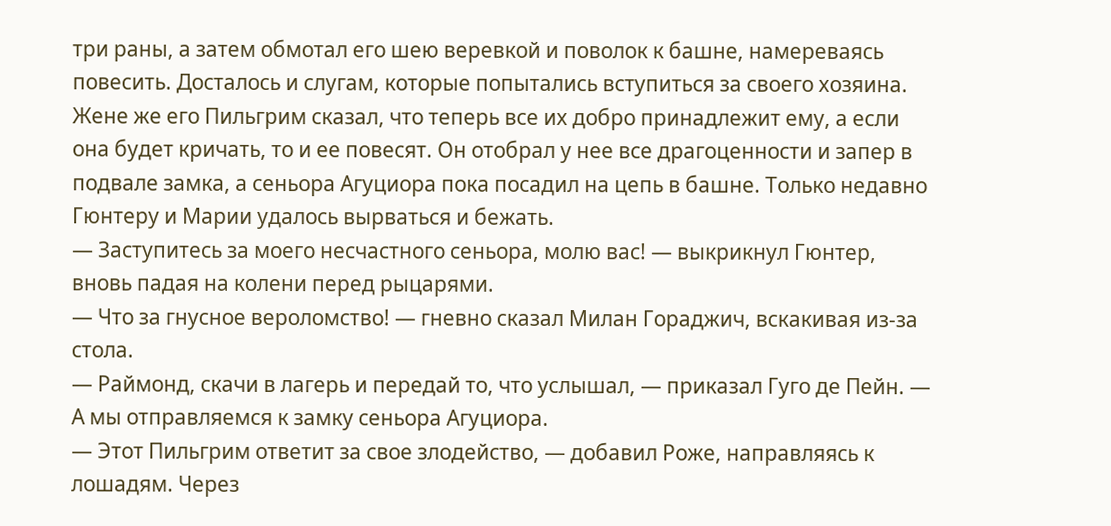три раны, а затем обмотал его шею веревкой и поволок к башне, намереваясь повесить. Досталось и слугам, которые попытались вступиться за своего хозяина. Жене же его Пильгрим сказал, что теперь все их добро принадлежит ему, а если она будет кричать, то и ее повесят. Он отобрал у нее все драгоценности и запер в подвале замка, а сеньора Агуциора пока посадил на цепь в башне. Только недавно Гюнтеру и Марии удалось вырваться и бежать.
— Заступитесь за моего несчастного сеньора, молю вас! — выкрикнул Гюнтер, вновь падая на колени перед рыцарями.
— Что за гнусное вероломство! — гневно сказал Милан Гораджич, вскакивая из-за стола.
— Раймонд, скачи в лагерь и передай то, что услышал, — приказал Гуго де Пейн. — А мы отправляемся к замку сеньора Агуциора.
— Этот Пильгрим ответит за свое злодейство, — добавил Роже, направляясь к лошадям. Через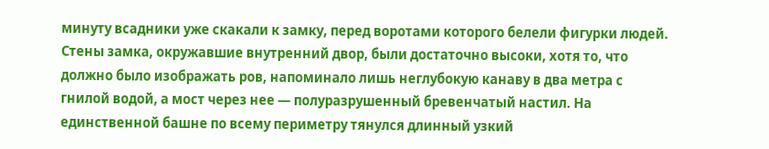минуту всадники уже скакали к замку, перед воротами которого белели фигурки людей.
Стены замка, окружавшие внутренний двор, были достаточно высоки, хотя то, что должно было изображать ров, напоминало лишь неглубокую канаву в два метра с гнилой водой, а мост через нее — полуразрушенный бревенчатый настил. На единственной башне по всему периметру тянулся длинный узкий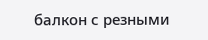балкон с резными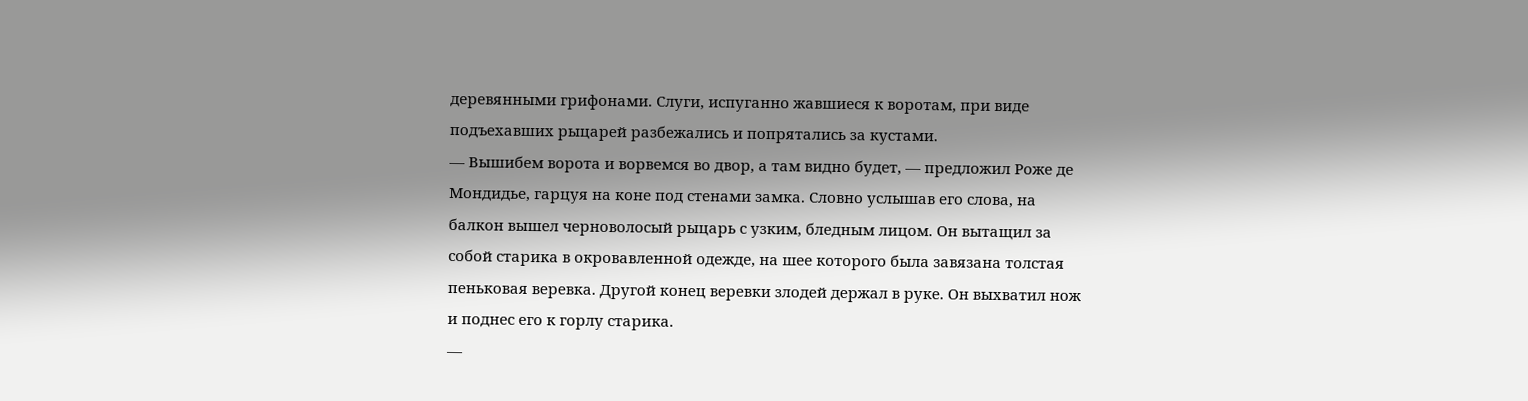деревянными грифонами. Слуги, испуганно жавшиеся к воротам, при виде подъехавших рыцарей разбежались и попрятались за кустами.
— Вышибем ворота и ворвемся во двор, а там видно будет, — предложил Роже де Мондидье, гарцуя на коне под стенами замка. Словно услышав его слова, на балкон вышел черноволосый рыцарь с узким, бледным лицом. Он вытащил за собой старика в окровавленной одежде, на шее которого была завязана толстая пеньковая веревка. Другой конец веревки злодей держал в руке. Он выхватил нож и поднес его к горлу старика.
—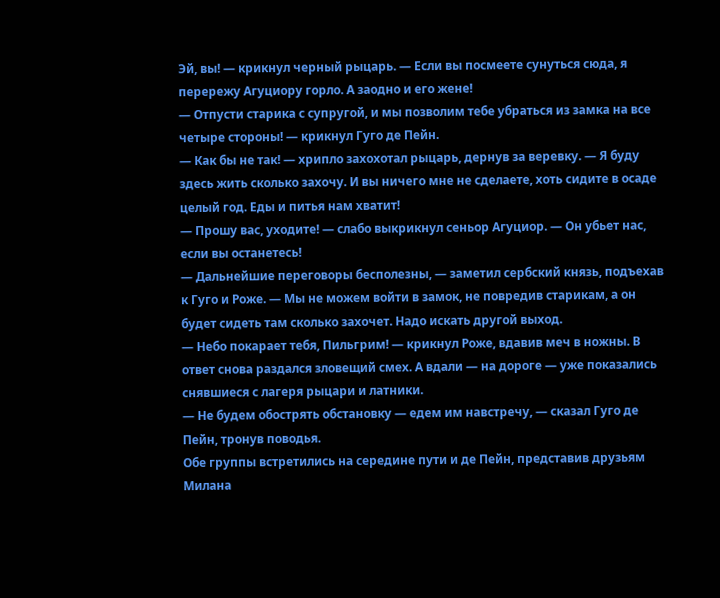Эй, вы! — крикнул черный рыцарь. — Если вы посмеете сунуться сюда, я перережу Агуциору горло. А заодно и его жене!
— Отпусти старика с супругой, и мы позволим тебе убраться из замка на все четыре стороны! — крикнул Гуго де Пейн.
— Как бы не так! — хрипло захохотал рыцарь, дернув за веревку. — Я буду здесь жить сколько захочу. И вы ничего мне не сделаете, хоть сидите в осаде целый год. Еды и питья нам хватит!
— Прошу вас, уходите! — слабо выкрикнул сеньор Агуциор. — Он убьет нас, если вы останетесь!
— Дальнейшие переговоры бесполезны, — заметил сербский князь, подъехав к Гуго и Роже. — Мы не можем войти в замок, не повредив старикам, а он будет сидеть там сколько захочет. Надо искать другой выход.
— Небо покарает тебя, Пильгрим! — крикнул Роже, вдавив меч в ножны. В ответ снова раздался зловещий смех. А вдали — на дороге — уже показались снявшиеся с лагеря рыцари и латники.
— Не будем обострять обстановку — едем им навстречу, — сказал Гуго де Пейн, тронув поводья.
Обе группы встретились на середине пути и де Пейн, представив друзьям Милана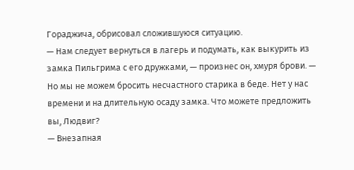Гораджича, обрисовал сложившуюся ситуацию.
— Нам следует вернуться в лагерь и подумать, как выкурить из замка Пильгрима с его дружками, — произнес он, хмуря брови. — Но мы не можем бросить несчастного старика в беде. Нет у нас времени и на длительную осаду замка. Что можете предложить вы, Людвиг?
— Внезапная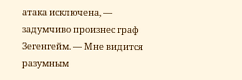атака исключена, — задумчиво произнес граф Зегенгейм. — Мне видится разумным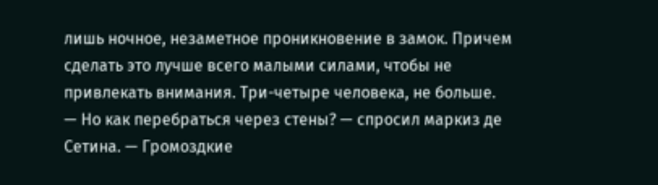лишь ночное, незаметное проникновение в замок. Причем сделать это лучше всего малыми силами, чтобы не привлекать внимания. Три-четыре человека, не больше.
— Но как перебраться через стены? — спросил маркиз де Сетина. — Громоздкие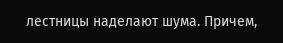лестницы наделают шума. Причем,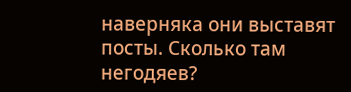наверняка они выставят посты. Сколько там негодяев?